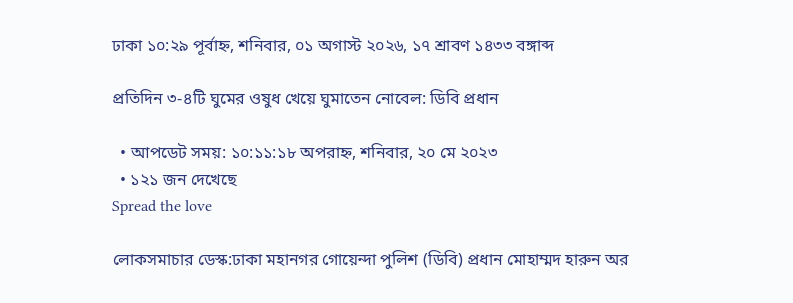ঢাকা ১০:২৯ পূর্বাহ্ন, শনিবার, ০১ অগাস্ট ২০২৬, ১৭ শ্রাবণ ১৪৩৩ বঙ্গাব্দ

প্রতিদিন ৩-৪টি ঘুমের ওষুধ খেয়ে ঘুমাতেন নোবেল: ডিবি প্রধান

  • আপডেট সময়: ১০:১১:১৮ অপরাহ্ন, শনিবার, ২০ মে ২০২৩
  • ১২১ জন দেখেছে
Spread the love

লোকসমাচার ডেস্ক:ঢাকা মহানগর গোয়েন্দা পুলিশ (ডিবি) প্রধান মোহাম্মদ হারুন অর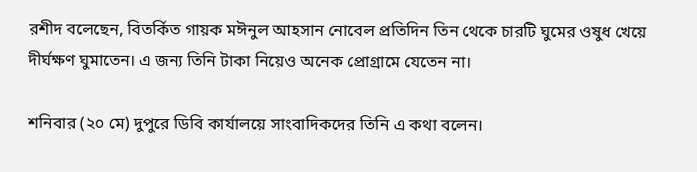রশীদ বলেছেন, বিতর্কিত গায়ক মঈনুল আহসান নোবেল প্রতিদিন তিন থেকে চারটি ঘুমের ওষুধ খেয়ে দীর্ঘক্ষণ ঘুমাতেন। এ জন্য তিনি টাকা নিয়েও অনেক প্রোগ্রামে যেতেন না।

শনিবার (২০ মে) দুপুরে ডিবি কার্যালয়ে সাংবাদিকদের তিনি এ কথা বলেন।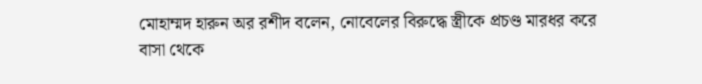মোহাম্মদ হারুন অর রশীদ বলেন, নোবেলের বিরুদ্ধে স্ত্রীকে প্রচণ্ড মারধর করে বাসা থেকে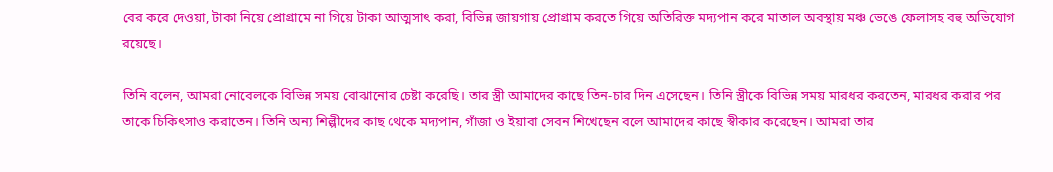বের করে দেওয়া, টাকা নিয়ে প্রোগ্রামে না গিয়ে টাকা আত্মসাৎ করা, বিভিন্ন জায়গায় প্রোগ্রাম করতে গিয়ে অতিরিক্ত মদ্যপান করে মাতাল অবস্থায় মঞ্চ ভেঙে ফেলাসহ বহু অভিযোগ রয়েছে।

তিনি বলেন, আমরা নোবেলকে বিভিন্ন সময় বোঝানোর চেষ্টা করেছি। তার স্ত্রী আমাদের কাছে তিন-চার দিন এসেছেন। তিনি স্ত্রীকে বিভিন্ন সময় মারধর করতেন, মারধর করার পর তাকে চিকিৎসাও করাতেন। তিনি অন্য শিল্পীদের কাছ থেকে মদ্যপান, গাঁজা ও ইয়াবা সেবন শিখেছেন বলে আমাদের কাছে স্বীকার করেছেন। আমরা তার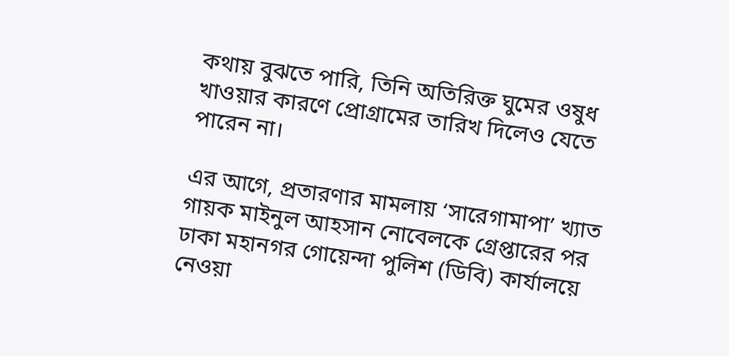কথায় বুঝতে পারি, তিনি অতিরিক্ত ঘুমের ওষুধ খাওয়ার কারণে প্রোগ্রামের তারিখ দিলেও যেতে পারেন না।

এর আগে, প্রতারণার মামলায় ‘সারেগামাপা’ খ্যাত গায়ক মাইনুল আহসান নোবেলকে গ্রেপ্তারের পর ঢাকা মহানগর গোয়েন্দা পুলিশ (ডিবি) কার্যালয়ে নেওয়া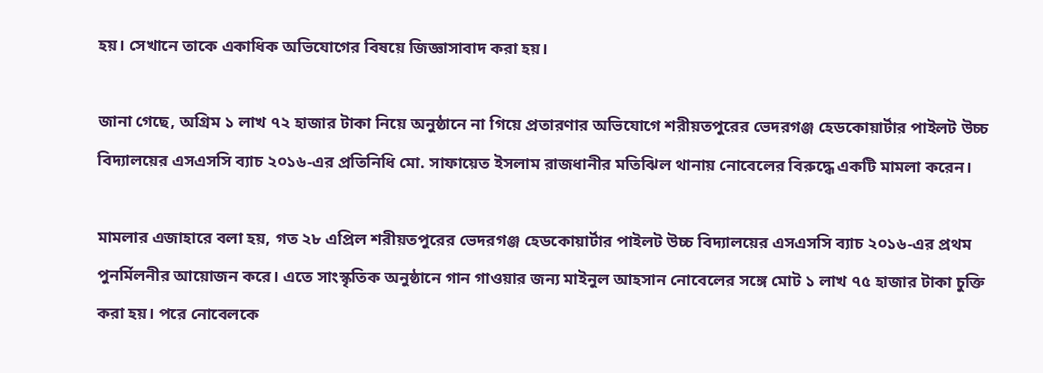হয়। সেখানে তাকে একাধিক অভিযোগের বিষয়ে জিজ্ঞাসাবাদ করা হয়।

জানা গেছে, অগ্রিম ১ লাখ ৭২ হাজার টাকা নিয়ে অনুষ্ঠানে না গিয়ে প্রতারণার অভিযোগে শরীয়তপুরের ভেদরগঞ্জ হেডকোয়ার্টার পাইলট উচ্চ বিদ্যালয়ের এসএসসি ব্যাচ ২০১৬-এর প্রতিনিধি মো. সাফায়েত ইসলাম রাজধানীর মতিঝিল থানায় নোবেলের বিরুদ্ধে একটি মামলা করেন।

মামলার এজাহারে বলা হয়, গত ২৮ এপ্রিল শরীয়তপুরের ভেদরগঞ্জ হেডকোয়ার্টার পাইলট উচ্চ বিদ্যালয়ের এসএসসি ব্যাচ ২০১৬-এর প্রথম পুনর্মিলনীর আয়োজন করে। এতে সাংস্কৃতিক অনুষ্ঠানে গান গাওয়ার জন্য মাইনুল আহসান নোবেলের সঙ্গে মোট ১ লাখ ৭৫ হাজার টাকা চুক্তি করা হয়। পরে নোবেলকে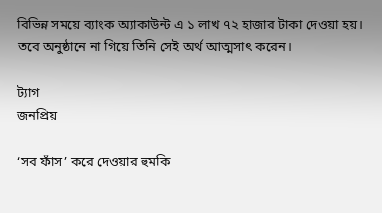বিভিন্ন সময়ে ব্যাংক অ্যাকাউন্ট এ ১ লাখ ৭২ হাজার টাকা দেওয়া হয়। তবে অনুষ্ঠানে না গিয়ে তিনি সেই অর্থ আত্মসাৎ করেন।

ট্যাগ
জনপ্রিয়

‘সব ফাঁস’ করে দেওয়ার হুমকি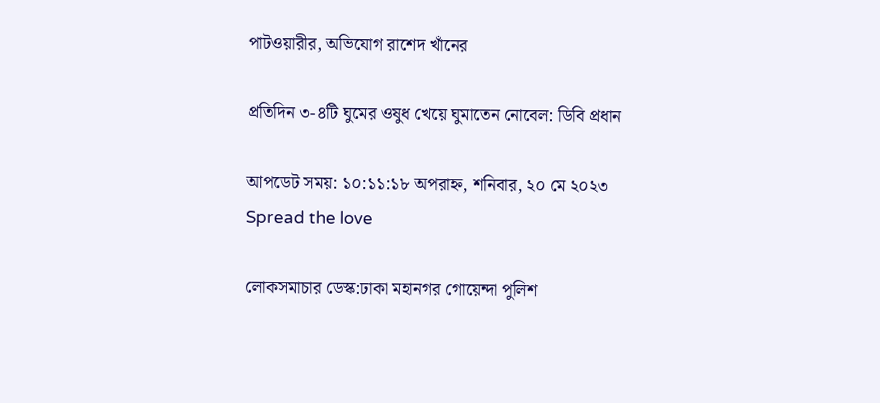পাটওয়ারীর, অভিযোগ রাশেদ খাঁনের

প্রতিদিন ৩-৪টি ঘুমের ওষুধ খেয়ে ঘুমাতেন নোবেল: ডিবি প্রধান

আপডেট সময়: ১০:১১:১৮ অপরাহ্ন, শনিবার, ২০ মে ২০২৩
Spread the love

লোকসমাচার ডেস্ক:ঢাকা মহানগর গোয়েন্দা পুলিশ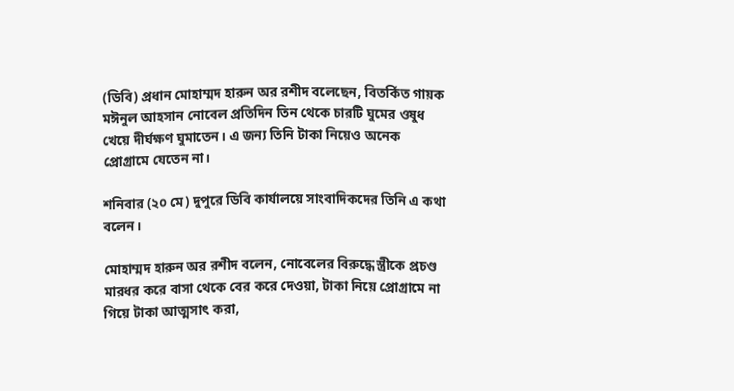(ডিবি) প্রধান মোহাম্মদ হারুন অর রশীদ বলেছেন, বিতর্কিত গায়ক মঈনুল আহসান নোবেল প্রতিদিন তিন থেকে চারটি ঘুমের ওষুধ খেয়ে দীর্ঘক্ষণ ঘুমাতেন। এ জন্য তিনি টাকা নিয়েও অনেক প্রোগ্রামে যেতেন না।

শনিবার (২০ মে) দুপুরে ডিবি কার্যালয়ে সাংবাদিকদের তিনি এ কথা বলেন।

মোহাম্মদ হারুন অর রশীদ বলেন, নোবেলের বিরুদ্ধে স্ত্রীকে প্রচণ্ড মারধর করে বাসা থেকে বের করে দেওয়া, টাকা নিয়ে প্রোগ্রামে না গিয়ে টাকা আত্মসাৎ করা,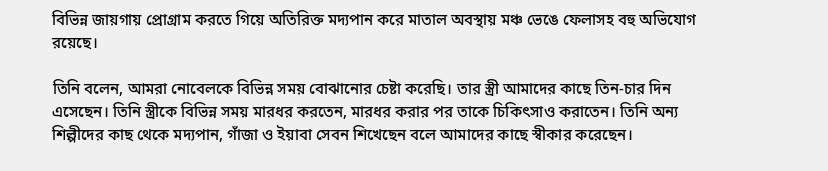বিভিন্ন জায়গায় প্রোগ্রাম করতে গিয়ে অতিরিক্ত মদ্যপান করে মাতাল অবস্থায় মঞ্চ ভেঙে ফেলাসহ বহু অভিযোগ রয়েছে।

তিনি বলেন, আমরা নোবেলকে বিভিন্ন সময় বোঝানোর চেষ্টা করেছি। তার স্ত্রী আমাদের কাছে তিন-চার দিন এসেছেন। তিনি স্ত্রীকে বিভিন্ন সময় মারধর করতেন, মারধর করার পর তাকে চিকিৎসাও করাতেন। তিনি অন্য শিল্পীদের কাছ থেকে মদ্যপান, গাঁজা ও ইয়াবা সেবন শিখেছেন বলে আমাদের কাছে স্বীকার করেছেন।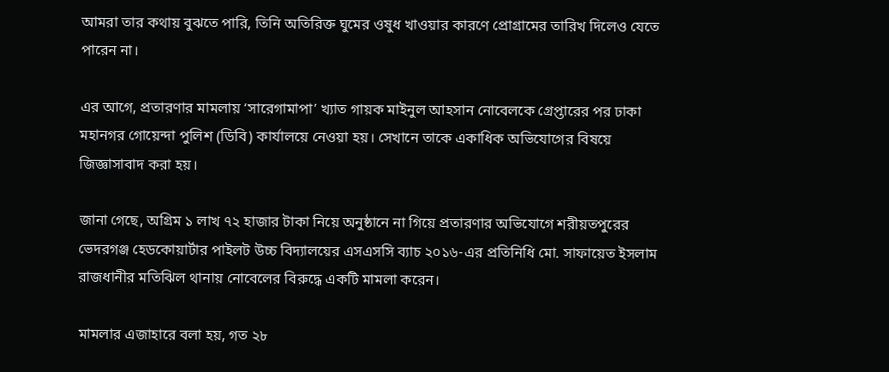আমরা তার কথায় বুঝতে পারি, তিনি অতিরিক্ত ঘুমের ওষুধ খাওয়ার কারণে প্রোগ্রামের তারিখ দিলেও যেতে পারেন না।

এর আগে, প্রতারণার মামলায় ‘সারেগামাপা’ খ্যাত গায়ক মাইনুল আহসান নোবেলকে গ্রেপ্তারের পর ঢাকা মহানগর গোয়েন্দা পুলিশ (ডিবি) কার্যালয়ে নেওয়া হয়। সেখানে তাকে একাধিক অভিযোগের বিষয়ে জিজ্ঞাসাবাদ করা হয়।

জানা গেছে, অগ্রিম ১ লাখ ৭২ হাজার টাকা নিয়ে অনুষ্ঠানে না গিয়ে প্রতারণার অভিযোগে শরীয়তপুরের ভেদরগঞ্জ হেডকোয়ার্টার পাইলট উচ্চ বিদ্যালয়ের এসএসসি ব্যাচ ২০১৬-এর প্রতিনিধি মো. সাফায়েত ইসলাম রাজধানীর মতিঝিল থানায় নোবেলের বিরুদ্ধে একটি মামলা করেন।

মামলার এজাহারে বলা হয়, গত ২৮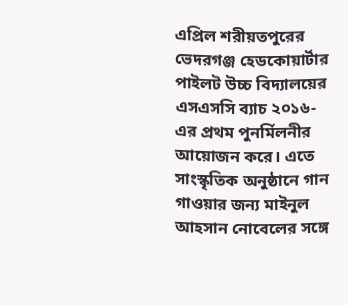এপ্রিল শরীয়তপুরের ভেদরগঞ্জ হেডকোয়ার্টার পাইলট উচ্চ বিদ্যালয়ের এসএসসি ব্যাচ ২০১৬-এর প্রথম পুনর্মিলনীর আয়োজন করে। এতে সাংস্কৃতিক অনুষ্ঠানে গান গাওয়ার জন্য মাইনুল আহসান নোবেলের সঙ্গে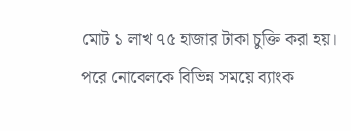মোট ১ লাখ ৭৫ হাজার টাকা চুক্তি করা হয়। পরে নোবেলকে বিভিন্ন সময়ে ব্যাংক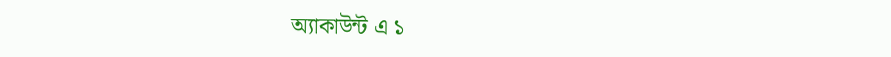অ্যাকাউন্ট এ ১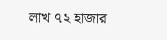লাখ ৭২ হাজার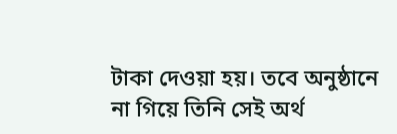টাকা দেওয়া হয়। তবে অনুষ্ঠানে না গিয়ে তিনি সেই অর্থ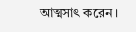আত্মসাৎ করেন।